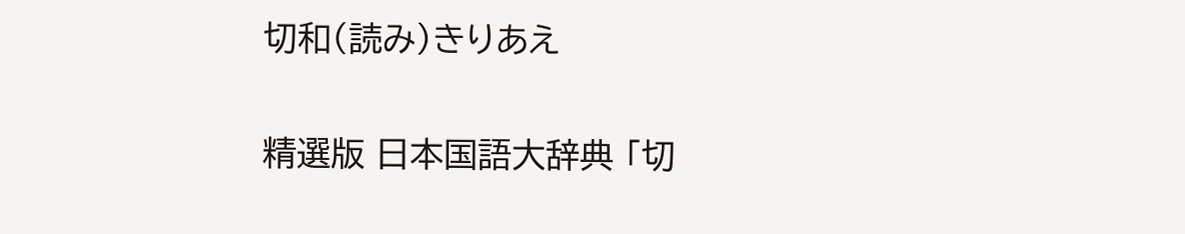切和(読み)きりあえ

精選版 日本国語大辞典 「切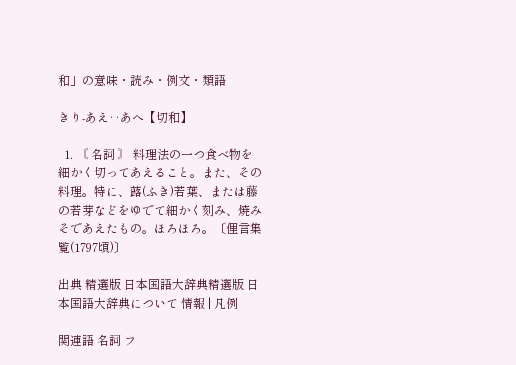和」の意味・読み・例文・類語

きり‐あえ‥あへ【切和】

  1. 〘 名詞 〙 料理法の一つ食べ物を細かく切ってあえること。また、その料理。特に、蕗(ふき)若葉、または藤の若芽などをゆでて細かく刻み、焼みそであえたもの。ほろほろ。〔俚言集覧(1797頃)〕

出典 精選版 日本国語大辞典精選版 日本国語大辞典について 情報 | 凡例

関連語 名詞 フ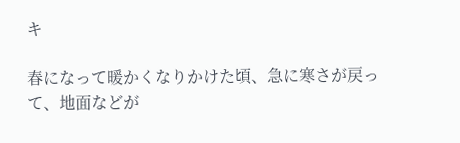キ

春になって暖かくなりかけた頃、急に寒さが戻って、地面などが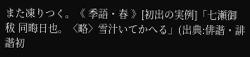また凍りつく。《 季語・春 》[初出の実例]「七瀬御秡 同晦日也。〈略〉雪汁いてかへる」(出典:俳諧・誹諧初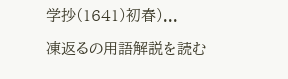学抄(1641)初春)...

凍返るの用語解説を読む